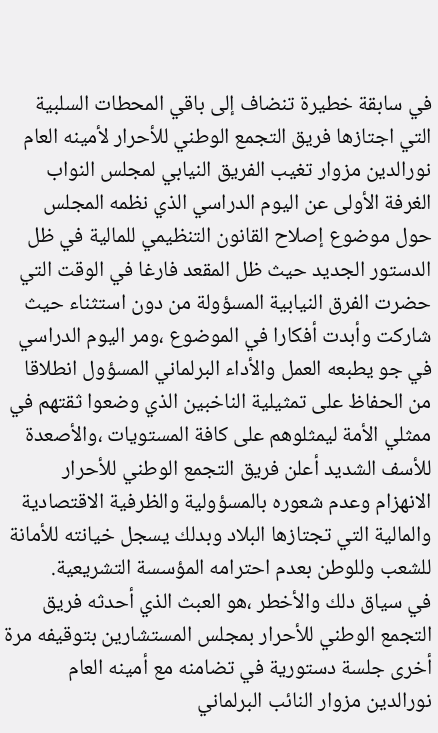في سابقة خطيرة تنضاف إلى باقي المحطات السلبية التي اجتازها فريق التجمع الوطني للأحرار لأمينه العام نورالدين مزوار تغيب الفريق النيابي لمجلس النواب الغرفة الأولى عن اليوم الدراسي الذي نظمه المجلس حول موضوع إصلاح القانون التنظيمي للمالية في ظل الدستور الجديد حيث ظل المقعد فارغا في الوقت التي حضرت الفرق النيابية المسؤولة من دون استثناء حيث شاركت وأبدت أفكارا في الموضوع ،ومر اليوم الدراسي في جو يطبعه العمل والأداء البرلماني المسؤول انطلاقا من الحفاظ على تمثيلية الناخبين الذي وضعوا ثقتهم في ممثلي الأمة ليمثلوهم على كافة المستويات ،والأصعدة للأسف الشديد أعلن فريق التجمع الوطني للأحرار الانهزام وعدم شعوره بالمسؤولية والظرفية الاقتصادية والمالية التي تجتازها البلاد وبدلك يسجل خيانته للأمانة للشعب وللوطن بعدم احترامه المؤسسة التشريعية.
في سياق دلك والأخطر ،هو العبث الذي أحدثه فريق التجمع الوطني للأحرار بمجلس المستشارين بتوقيفه مرة أخرى جلسة دستورية في تضامنه مع أمينه العام نورالدين مزوار النائب البرلماني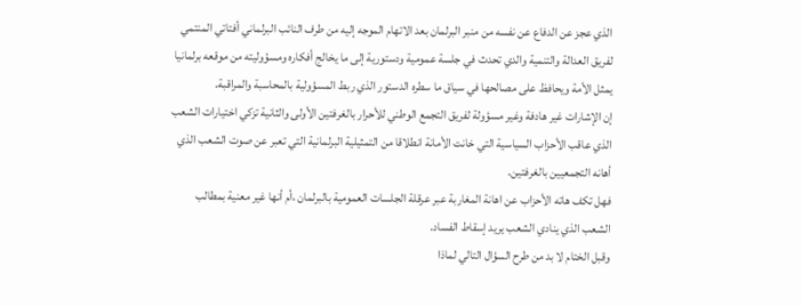الذي عجز عن الدفاع عن نفسه من منبر البرلمان بعد الاتهام الموجه إليه من طرف النائب البرلماني أفتاتي المنتمي لفريق العدالة والتنمية والدي تحدث في جلسة عمومية ودستورية إلى ما يخالج أفكاره ومسؤوليته من موقعه برلمانيا يمثل الأمة ويحافظ على مصالحها في سياق ما سطره الدستور الذي ربط المسؤولية بالمحاسبة والمراقبة.
إن الإشارات غير هادفة وغير مسؤولة لفريق التجمع الوطني للأحرار بالغرفتين الأولى والثانية تزكي اختيارات الشعب الذي عاقب الأحزاب السياسية التي خانت الأمانة انطلاقا من التمثيلية البرلمانية التي تعبر عن صوت الشعب الذي أهانه التجمعيين بالغرفتين.
فهل تكف هاته الأحزاب عن اهانة المغاربة عبر عرقلة الجلسات العمومية بالبرلمان ،أم أنها غير معنية بمطالب الشعب الذي ينادي الشعب يريد إسقاط الفساد.
وقبل الختام لا بد من طرح السؤال التالي لماذا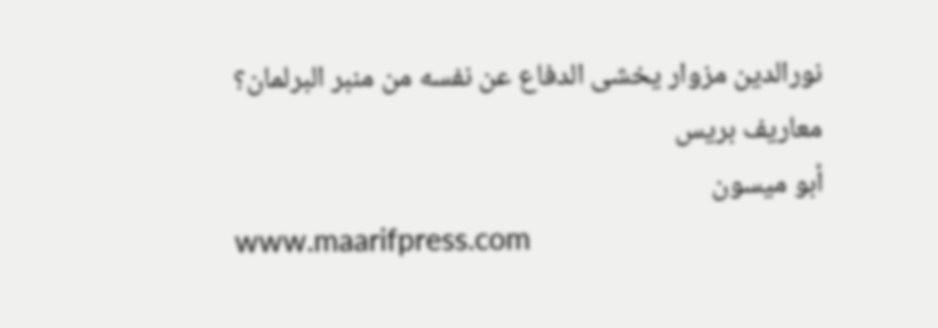نورالدين مزوار يخشى الدفاع عن نفسه من منبر البرلمان؟
معاريف بريس
أبو ميسون
www.maarifpress.com